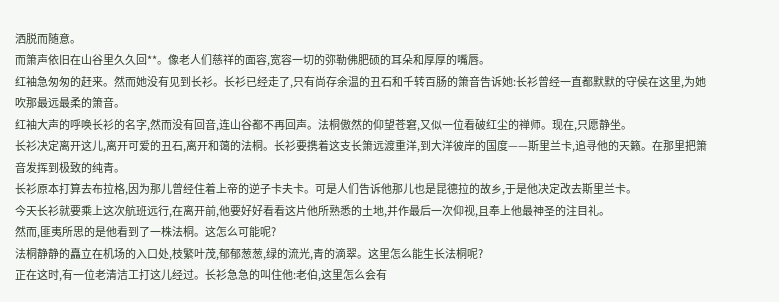洒脱而随意。
而箫声依旧在山谷里久久回**。像老人们慈祥的面容,宽容一切的弥勒佛肥硕的耳朵和厚厚的嘴唇。
红袖急匆匆的赶来。然而她没有见到长衫。长衫已经走了,只有尚存余温的丑石和千转百肠的箫音告诉她:长衫曾经一直都默默的守侯在这里,为她吹那最远最柔的箫音。
红袖大声的呼唤长衫的名字,然而没有回音,连山谷都不再回声。法桐傲然的仰望苍窘,又似一位看破红尘的禅师。现在,只愿静坐。
长衫决定离开这儿,离开可爱的丑石,离开和蔼的法桐。长衫要携着这支长箫远渡重洋,到大洋彼岸的国度——斯里兰卡,追寻他的天籁。在那里把箫音发挥到极致的纯青。
长衫原本打算去布拉格,因为那儿曾经住着上帝的逆子卡夫卡。可是人们告诉他那儿也是昆德拉的故乡,于是他决定改去斯里兰卡。
今天长衫就要乘上这次航班远行,在离开前,他要好好看看这片他所熟悉的土地,并作最后一次仰视,且奉上他最神圣的注目礼。
然而,匪夷所思的是他看到了一株法桐。这怎么可能呢?
法桐静静的矗立在机场的入口处,枝繁叶茂,郁郁葱葱,绿的流光,青的滴翠。这里怎么能生长法桐呢?
正在这时,有一位老清洁工打这儿经过。长衫急急的叫住他:老伯,这里怎么会有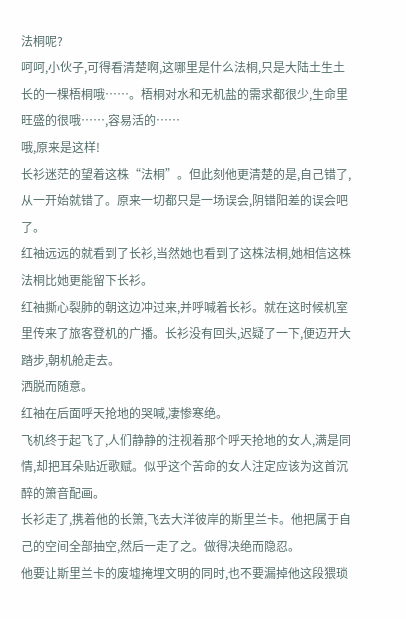法桐呢?
呵呵,小伙子,可得看清楚啊,这哪里是什么法桐,只是大陆土生土长的一棵梧桐哦……。梧桐对水和无机盐的需求都很少,生命里旺盛的很哦……,容易活的……
哦,原来是这样!
长衫迷茫的望着这株“法桐”。但此刻他更清楚的是,自己错了,从一开始就错了。原来一切都只是一场误会,阴错阳差的误会吧了。
红袖远远的就看到了长衫,当然她也看到了这株法桐,她相信这株法桐比她更能留下长衫。
红袖撕心裂肺的朝这边冲过来,并呼喊着长衫。就在这时候机室里传来了旅客登机的广播。长衫没有回头,迟疑了一下,便迈开大踏步,朝机舱走去。
洒脱而随意。
红袖在后面呼天抢地的哭喊,凄惨寒绝。
飞机终于起飞了,人们静静的注视着那个呼天抢地的女人,满是同情,却把耳朵贴近歌赋。似乎这个苦命的女人注定应该为这首沉醉的箫音配画。
长衫走了,携着他的长箫,飞去大洋彼岸的斯里兰卡。他把属于自己的空间全部抽空,然后一走了之。做得决绝而隐忍。
他要让斯里兰卡的废墟掩埋文明的同时,也不要漏掉他这段猥琐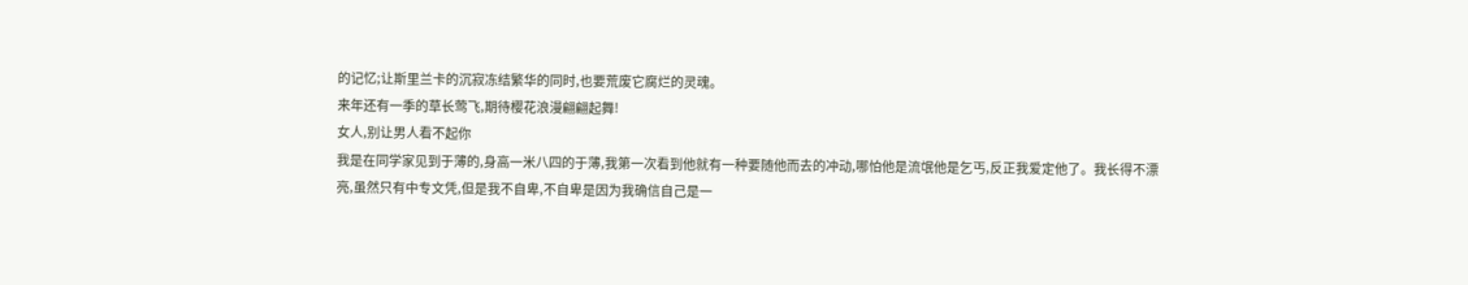的记忆;让斯里兰卡的沉寂冻结繁华的同时,也要荒废它腐烂的灵魂。
来年还有一季的草长莺飞,期待樱花浪漫翩翩起舞!
女人,别让男人看不起你
我是在同学家见到于薄的,身高一米八四的于薄,我第一次看到他就有一种要随他而去的冲动,哪怕他是流氓他是乞丐,反正我爱定他了。我长得不漂亮,虽然只有中专文凭,但是我不自卑,不自卑是因为我确信自己是一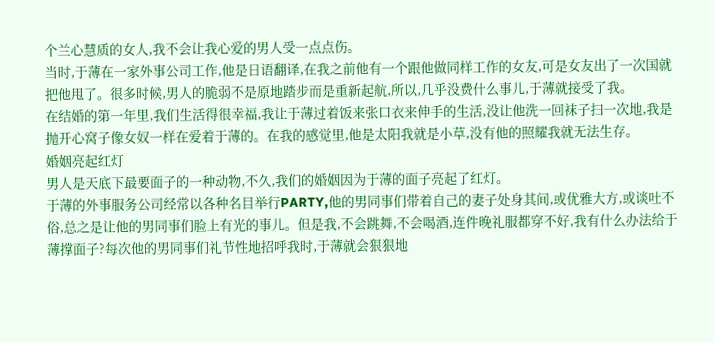个兰心慧质的女人,我不会让我心爱的男人受一点点伤。
当时,于薄在一家外事公司工作,他是日语翻译,在我之前他有一个跟他做同样工作的女友,可是女友出了一次国就把他甩了。很多时候,男人的脆弱不是原地踏步而是重新起航,所以,几乎没费什么事儿,于薄就接受了我。
在结婚的第一年里,我们生活得很幸福,我让于薄过着饭来张口衣来伸手的生活,没让他洗一回袜子扫一次地,我是抛开心窝子像女奴一样在爱着于薄的。在我的感觉里,他是太阳我就是小草,没有他的照耀我就无法生存。
婚姻亮起红灯
男人是天底下最要面子的一种动物,不久,我们的婚姻因为于薄的面子亮起了红灯。
于薄的外事服务公司经常以各种名目举行PARTY,他的男同事们带着自己的妻子处身其间,或优雅大方,或谈吐不俗,总之是让他的男同事们脸上有光的事儿。但是我,不会跳舞,不会喝酒,连件晚礼服都穿不好,我有什么办法给于薄撑面子?每次他的男同事们礼节性地招呼我时,于薄就会狠狠地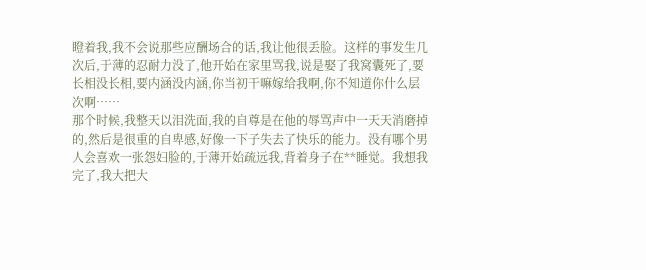瞪着我,我不会说那些应酬场合的话,我让他很丢脸。这样的事发生几次后,于薄的忍耐力没了,他开始在家里骂我,说是娶了我窝囊死了,要长相没长相,要内涵没内涵,你当初干嘛嫁给我啊,你不知道你什么层次啊……
那个时候,我整天以泪洗面,我的自尊是在他的辱骂声中一天天消磨掉的,然后是很重的自卑感,好像一下子失去了快乐的能力。没有哪个男人会喜欢一张怨妇脸的,于薄开始疏远我,背着身子在**睡觉。我想我完了,我大把大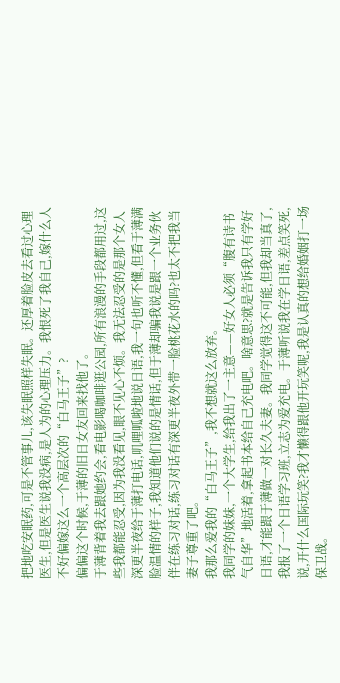把地吃安眠药,可是不管事儿,该失眠照样失眠。还厚着脸皮去看过心理医生,但是医生说我没病,是人为的心理压力。我恨死了我自己,嫁什么人不好偏嫁这么一个高层次的“白马王子”?
偏偏这个时候,于薄的旧日女友回来找他了。
于薄背着我去跟她约会,看电影喝咖啡逛公园,所有浪漫的手段都用过,这些我都能忍受,因为我没看见,眼不见心不烦。我无法忍受的是那个女人深更半夜给于薄打电话,叽哩呱啦地说日语,我一句也听不懂,但看于薄满脸温情的样子,我知道他们说的是情话,但于薄却骗我说是跟一个业务伙伴在练习对话,练习对话有深更半夜外带一脸桃花水的吗?也太不把我当妻子尊重了吧。
我那么爱我的“白马王子”,我不想就这么放弃。
我同学的妹妹,一个大学生,给我出了一主意——好女人必须“腹有诗书气自华”地活着,拿起书本给自己充电吧。啥意思?就是告诉我只有学好日语,才能跟于薄做一对长久夫妻。我同学觉得这不可能,但我却当真了,我报了一个日语学习班,立志为爱充电。于薄听说我在学日语,差点笑死,说,开什么国际玩笑?我才懒得跟他开玩笑呢,我是认真的想给婚姻打一场保卫战。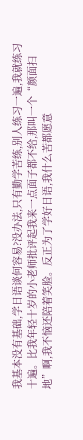我基本没有基础,学日语谈何容易?没办法,只有勤学苦练,别人练习一遍,我就练习十遍。比我年轻十岁的小老师批评起我来一点面子都不给,那叫一个“颜面扫地”啊,我不恼还陪着笑脸。反正为了学好日语,我什么苦都愿意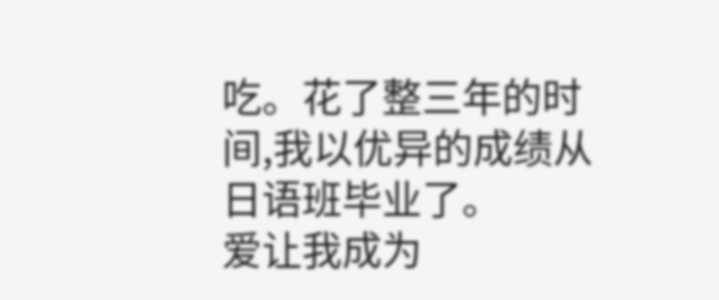吃。花了整三年的时间,我以优异的成绩从日语班毕业了。
爱让我成为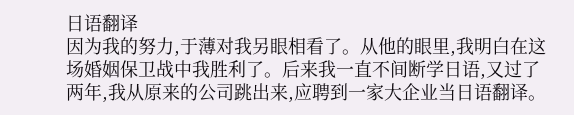日语翻译
因为我的努力,于薄对我另眼相看了。从他的眼里,我明白在这场婚姻保卫战中我胜利了。后来我一直不间断学日语,又过了两年,我从原来的公司跳出来,应聘到一家大企业当日语翻译。